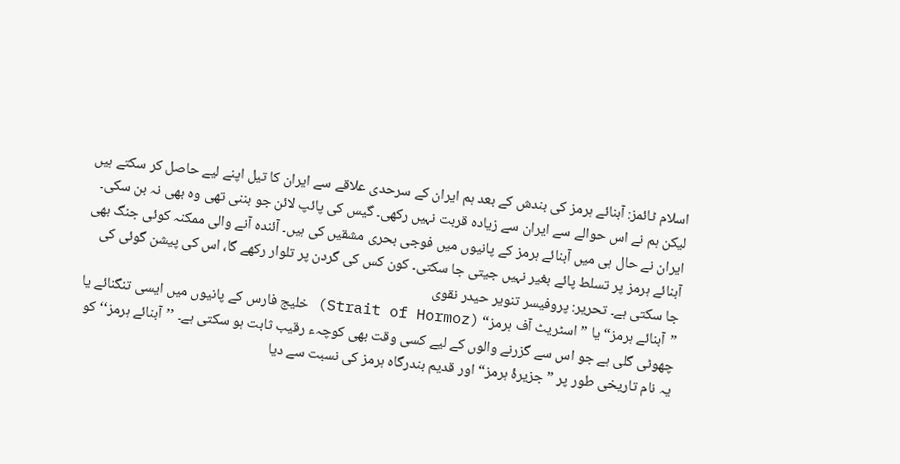اسلام ٹائمز: آبنائے ہرمز کی بندش کے بعد ہم ایران کے سرحدی علاقے سے ایران کا تیل اپنے لیے حاصل کر سکتے ہیں لیکن ہم نے اس حوالے سے ایران سے زیادہ قربت نہیں رکھی۔ گیس کی پائپ لائن جو بننی تھی وہ بھی نہ بن سکی۔ ایران نے حال ہی میں آبنائے ہرمز کے پانیوں میں فوجی بحری مشقیں کی ہیں۔ آئندہ آنے والی ممکنہ کوئی جنگ بھی آبنائے ہرمز پر تسلط پائے بغیر نہیں جیتی جا سکتی۔ کون کس کی گردن پر تلوار رکھے گا، اس کی پیشن گوئی کی جا سکتی ہے۔ تحریر: پروفیسر تنویر حیدر نقوی
”آبنائے ہرمز“ یا ”اسٹریٹ آف ہرمز“ (Strait of Hormoz) خلیج فارس کے پانیوں میں ایسی تنگنائے یا چھوٹی گلی ہے جو اس سے گزرنے والوں کے لیے کسی وقت بھی کوچہء رقیب ثابت ہو سکتی ہے۔ ’’آبنائے ہرمز‘‘ کو یہ نام تاریخی طور پر ”جزیرۂ ہرمز“ اور قدیم بندرگاہ ہرمز کی نسبت سے دیا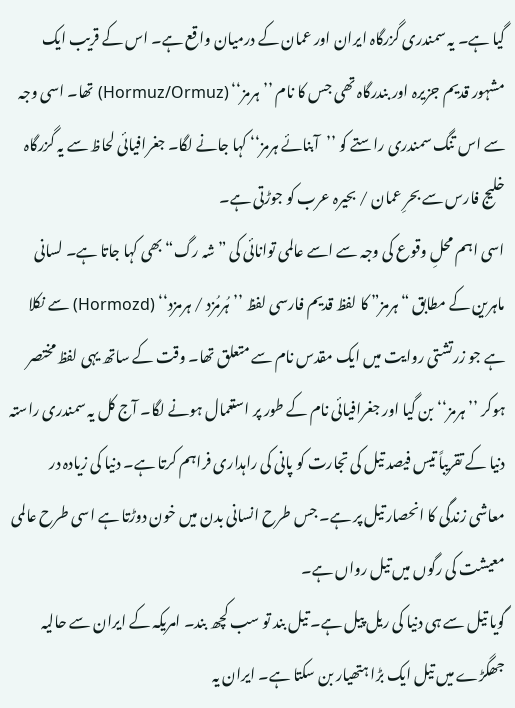گیا ہے۔ یہ سمندری گزرگاہ ایران اور عمان کے درمیان واقع ہے۔ اس کے قریب ایک مشہور قدیم جزیرہ اور بندرگاہ تھی جس کا نام ’’ہرمز‘‘ (Hormuz/Ormuz) تھا۔ اسی وجہ سے اس تنگ سمندری راستے کو ’’آبنائے ہرمز‘‘ کہا جانے لگا۔ جغرافیائی لحاظ سے یہ گزرگاہ خلیج فارس سے بحرِ عمان / بحیرہ عرب کو جوڑتی ہے۔
اسی اہم محلِ وقوع کی وجہ سے اسے عالمی توانائی کی ”شہ رگ“ بھی کہا جاتا ہے۔ لسانی ماہرین کے مطابق “ہرمز” کا لفظ قدیم فارسی لفظ ’’ہُرمُزد / ہرمزد‘‘ (Hormozd) سے نکلا ہے جو زرتشتی روایت میں ایک مقدس نام سے متعلق تھا۔ وقت کے ساتھ یہی لفظ مختصر ہوکر ’’ہرمز‘‘ بن گیا اور جغرافیائی نام کے طور پر استعمال ہونے لگا۔ آج کل یہ سمندری راستہ دنیا کے تقریباً تیس فیصد تیل کی تجارت کو پانی کی راہداری فراہم کرتا ہے۔ دنیا کی زیادہ در معاشی زندگی کا انحصار تیل پر ہے۔ جس طرح انسانی بدن میں خون دوڑتا ہے اسی طرح عالمی معیشت کی رگوں میں تیل رواں ہے۔
گویا تیل سے ہی دنیا کی ریل پیل ہے۔ تیل بند تو سب کچھ بند۔ امریکہ کے ایران سے حالیہ جھگڑے میں تیل ایک بڑا ہتھیار بن سکتا ہے۔ ایران یہ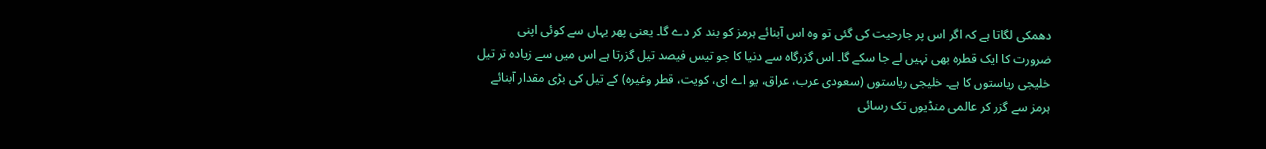دھمکی لگاتا ہے کہ اگر اس پر جارحیت کی گئی تو وہ اس آبنائے ہرمز کو بند کر دے گا۔ یعنی پھر یہاں سے کوئی اپنی ضرورت کا ایک قطرہ بھی نہیں لے جا سکے گا۔ اس گزرگاہ سے دنیا کا جو تیس فیصد تیل گزرتا ہے اس میں سے زیادہ تر تیل خلیجی ریاستوں کا ہے۔ خلیجی ریاستوں (سعودی عرب، عراق، یو اے ای، کویت، قطر وغیرہ) کے تیل کی بڑی مقدار آبنائے ہرمز سے گزر کر عالمی منڈیوں تک رسائی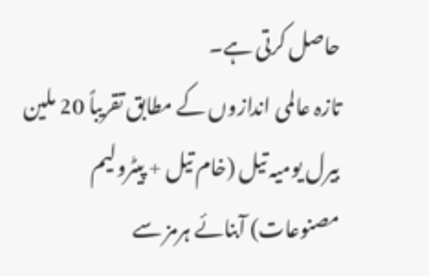حاصل کرتی ہے۔
تازہ عالمی اندازوں کے مطابق تقریباً 20 ملین بیرل یومیہ تیل (خام تیل + پیٹرولیم مصنوعات) آبنائے ہرمز سے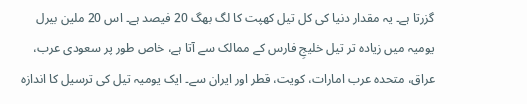گزرتا ہے۔ یہ مقدار دنیا کی کل تیل کھپت کا لگ بھگ 20 فیصد ہے۔ اس 20 ملین بیرل یومیہ میں زیادہ تر تیل خلیجِ فارس کے ممالک سے آتا ہے، خاص طور پر سعودی عرب، عراق، متحدہ عرب امارات، کویت، قطر اور ایران سے۔ ایک یومیہ تیل کی ترسیل کا اندازہ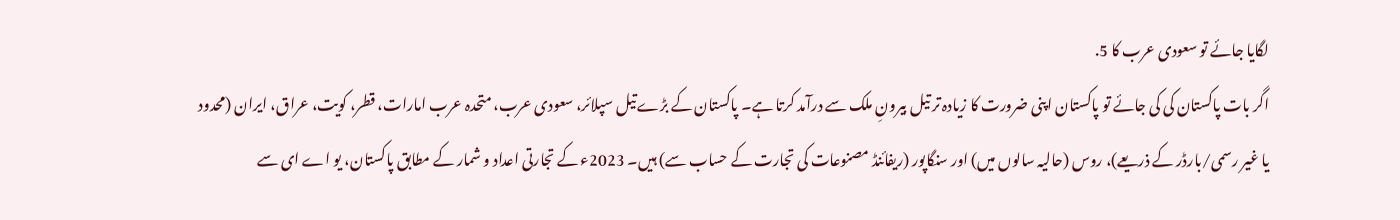لگایا جائے تو سعودی عرب کا 5.
اگر بات پاکستان کی کی جائے تو پاکستان اپنی ضرورت کا زیادہ تر تیل بیرونِ ملک سے درآمد کرتا ہے۔ پاکستان کے بڑے تیل سپلائر، سعودی عرب، متحدہ عرب امارات، قطر، کویت، عراق، ایران (محدود یا غیر رسمی/بارڈر کے ذریعے)، روس (حالیہ سالوں میں) اور سنگاپور (ریفائنڈ مصنوعات کی تجارت کے حساب سے) ہیں۔ 2023ء کے تجارتی اعداد و شمار کے مطابق پاکستان، یو اے ای سے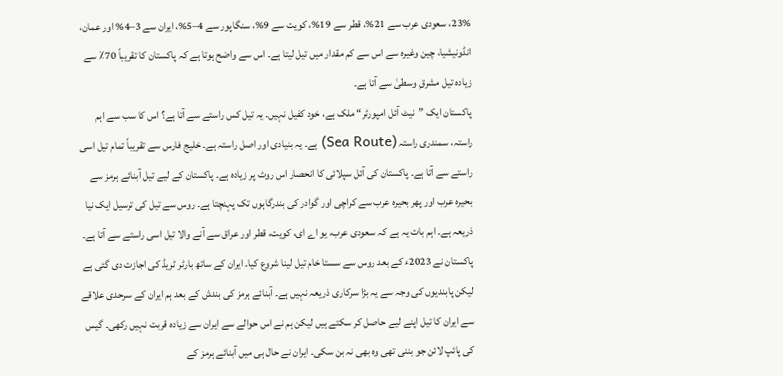23%، سعودی عرب سے 21%، قطر سے 19%، کویت سے 9%، سنگاپور سے 4–5%، ایران سے 3–4% اور عمان، انڈونیشیا، چین وغیرہ سے اس سے کم مقدار میں تیل لیتا ہے۔ اس سے واضح ہوتا ہے کہ پاکستان کا تقریباً 70٪ سے زیادہ تیل مشرقِ وسطیٰ سے آتا ہے۔
پاکستان ایک ”نیٹ آئل امپورٹر“ ملک ہے، خود کفیل نہیں۔ یہ تیل کس راستے سے آتا ہے؟ اس کا سب سے اہم راستہ، سمندری راستہ (Sea Route) ہے۔ یہ بنیادی اور اصل راستہ ہے۔ خلیج فارس سے تقریباً تمام تیل اسی راستے سے آتا ہے۔ پاکستان کی آئل سپلائی کا انحصار اس روٹ پر زیادہ ہے۔ پاکستان کے لیے تیل آبنائے ہرمز سے بحیرہ عرب اور پھر بحیرہ عرب سے کراچی اور گوادر کی بندرگاہوں تک پہنچتا ہے۔ روس سے تیل کی ترسیل ایک نیا ذریعہ ہے۔ اہم بات یہ ہے کہ سعودی عرب، یو اے ای، کویت، قطر اور عراق سے آنے والا تیل اسی راستے سے آتا ہے۔
پاکستان نے 2023ء کے بعد روس سے سستا خام تیل لینا شروع کیا۔ ایران کے ساتھ بارٹر ٹریڈ کی اجازت دی گئی ہے لیکن پابندیوں کی وجہ سے یہ بڑا سرکاری ذریعہ نہیں ہے۔ آبنائے ہرمز کی بندش کے بعد ہم ایران کے سرحدی علاقے سے ایران کا تیل اپنے لیے حاصل کر سکتے ہیں لیکن ہم نے اس حوالے سے ایران سے زیادہ قربت نہیں رکھی۔ گیس کی پائپ لائن جو بننی تھی وہ بھی نہ بن سکی۔ ایران نے حال ہی میں آبنائے ہرمز کے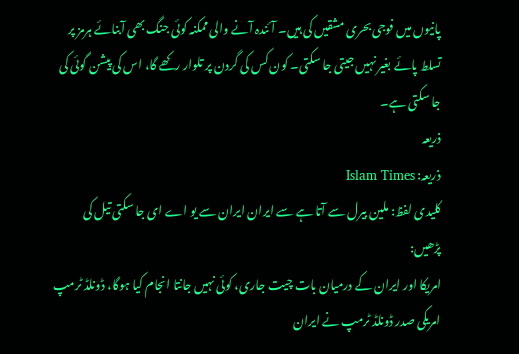پانیوں میں فوجی بحری مشقیں کی ہیں۔ آئندہ آنے والی ممکنہ کوئی جنگ بھی آبنائے ہرمز پر تسلط پائے بغیر نہیں جیتی جا سکتی۔ کون کس کی گردن پر تلوار رکھے گا، اس کی پیشن گوئی کی جا سکتی ہے۔
ذریعہ
ذریعہ: Islam Times
کلیدی لفظ: ملین بیرل سے آتا ہے سے ایران ایران سے یو اے ای جا سکتی تیل کی
پڑھیں:
امریکا اور ایران کے درمیان بات چیت جاری، کوئی نہیں جانتا انجام کیا ہوگا، ڈونلڈ ٹرمپ
امریکی صدر ڈونلڈ ٹرمپ نے ایران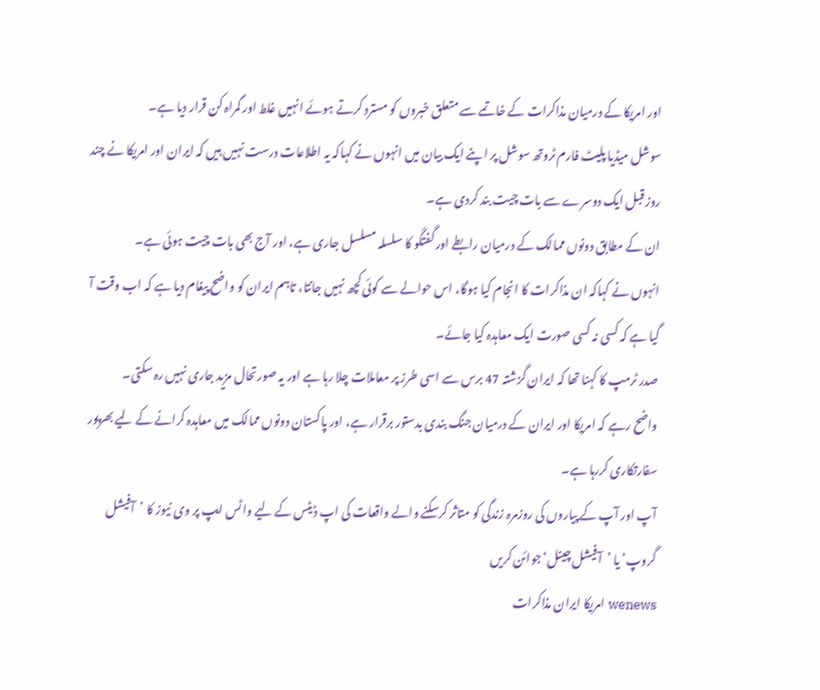اور امریکا کے درمیان مذاکرات کے خاتمے سے متعلق خبروں کو مسترد کرتے ہوئے انہیں غلط اور گمراہ کن قرار دیا ہے۔
سوشل میڈیا پلیٹ فارم ٹروتھ سوشل پر اپنے ایک بیان میں انہوں نے کہاکہ یہ اطلاعات درست نہیں ہیں کہ ایران اور امریکا نے چند روز قبل ایک دوسرے سے بات چیت بند کردی ہے۔
ان کے مطابق دونوں ممالک کے درمیان رابطے اور گفتگو کا سلسلہ مسلسل جاری ہے، اور آج بھی بات چیت ہوئی ہے۔
انہوں نے کہاکہ ان مذاکرات کا انجام کیا ہوگا، اس حوالے سے کوئی کچھ نہیں جانتا، تاہم ایران کو واضح پیغام دیا ہے کہ اب وقت آ گیا ہے کہ کسی نہ کسی صورت ایک معاہدہ کیا جائے۔
صدر ٹرمپ کا کہنا تھا کہ ایران گزشتہ 47 برس سے اسی طرز پر معاملات چلا رہا ہے اور یہ صورتحال مزید جاری نہیں رہ سکتی۔
واضح رہے کہ امریکا اور ایران کے درمیان جنگ بندی بدستور برقرار ہے، اور پاکستان دونوں ممالک میں معاہدہ کرانے کے لیے بھرپور سفارتکاری کررہا ہے۔
آپ اور آپ کے پیاروں کی روزمرہ زندگی کو متاثر کرسکنے والے واقعات کی اپ ڈیٹس کے لیے واٹس ایپ پر وی نیوز کا ’آفیشل گروپ‘ یا ’آفیشل چینل‘ جوائن کریں
wenews امریکا ایران مذاکرات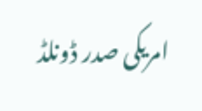امریکی صدر ڈونلڈ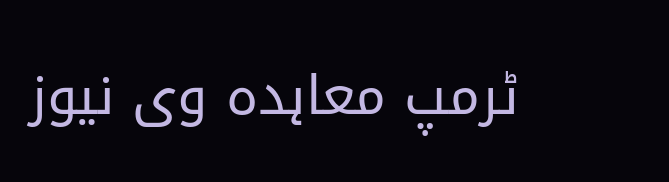ٹرمپ معاہدہ وی نیوز